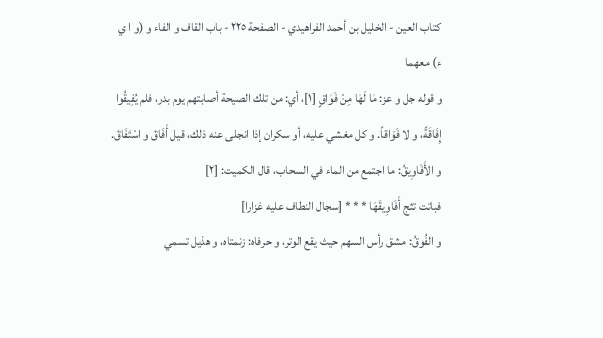كتاب العين - الخليل بن أحمد الفراهيدي - الصفحة ٢٢٥ - باب القاف و الفاء و (و ا ي ء) معهما
و قوله جل و عز: مٰا لَهٰا مِنْ فَوٰاقٍ [١]، أي: من تلك الصيحة أصابتهم يوم بدر، فلم يُفِيقُوا إِفَاقَةً، و لا فَوَاقاً. و كل مغشي عليه، أو سكران إذا انجلى عنه ذلك، قيل أَفَاقَ و اسْتَفَاقَ. و الأَفَاوِيقُ: ما اجتمع من الماء في السحاب، قال الكميت: [٢]
فباتت تثج أَفَاوِيقَهَا * * * [سجال النطاف عليه غزارا]
و الفُوقُ: مشق رأس السهم حيث يقع الوتر، و حرفاه: زنمتاه، و هذيل تسمي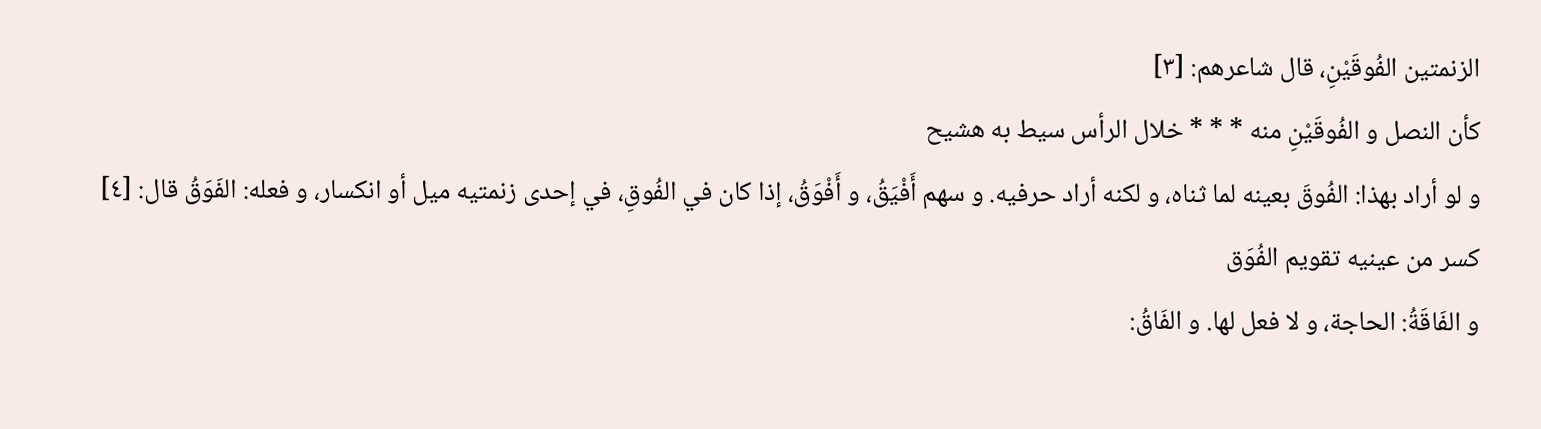الزنمتين الفُوقَيْنِ، قال شاعرهم: [٣]
كأن النصل و الفُوقَيْنِ منه * * * خلال الرأس سيط به هشيح
و لو أراد بهذا: الفُوقَ بعينه لما ثناه، و لكنه أراد حرفيه. و سهم أَفْيَقُ، و أَفْوَقُ، إذا كان في الفُوقِ، في إحدى زنمتيه ميل أو انكسار، و فعله: الفَوَقُ قال: [٤]
كسر من عينيه تقويم الفُوَق
و الفَاقَةُ: الحاجة، و لا فعل لها. و الفَاقُ: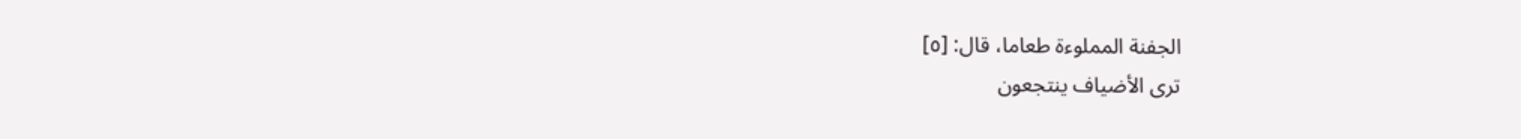الجفنة المملوءة طعاما، قال: [٥]
ترى الأضياف ينتجعون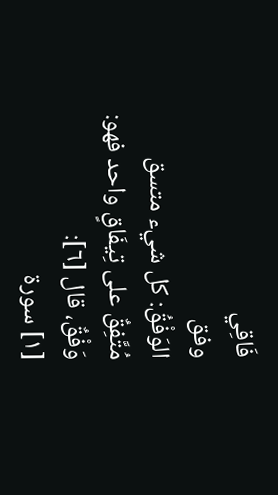فَاقِي
وفق
الوَفْقُ: كل شيء متسق مُتَّفِقٌ على تِيفَاقٍ واحد فهو: وَفْقٌ، قال [٦]:
[١] سورة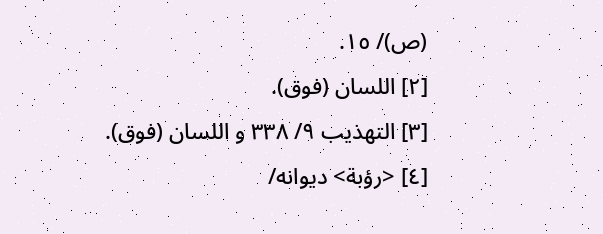(ص)/ ١٥.
[٢] اللسان (فوق).
[٣] التهذيب ٩/ ٣٣٨ و اللسان (فوق).
[٤] <رؤبة> ديوانه/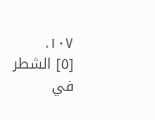١٠٧.
[٥] الشطر في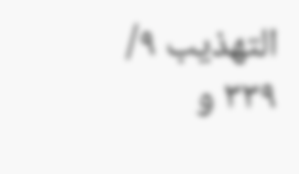التهذيب ٩/ ٣٣٩ و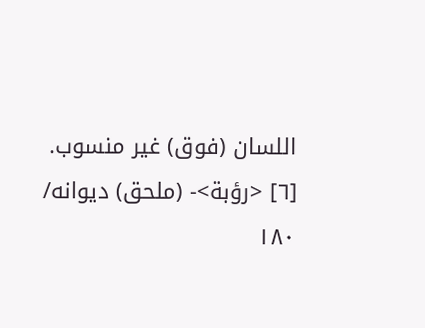اللسان (فوق) غير منسوب.
[٦] <رؤبة>- (ملحق) ديوانه/ ١٨٠